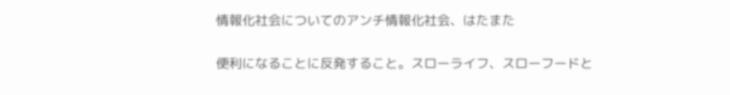情報化社会についてのアンチ情報化社会、はたまた

便利になることに反発すること。スローライフ、スローフードと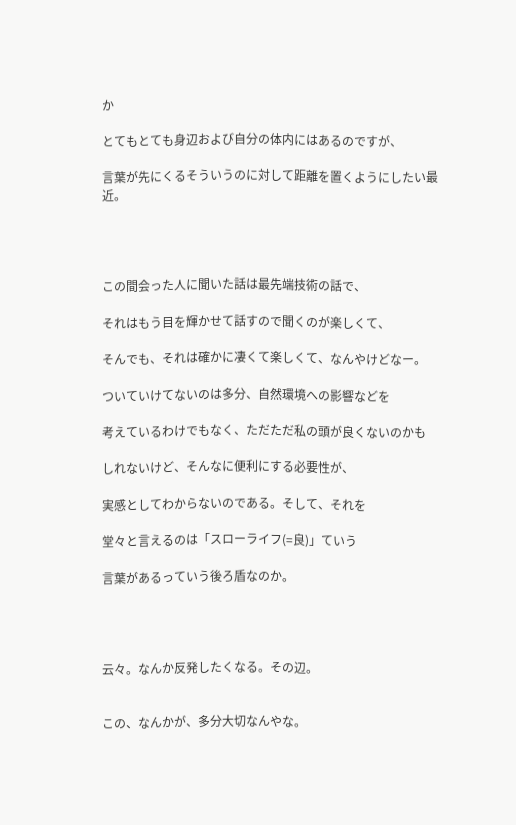か

とてもとても身辺および自分の体内にはあるのですが、

言葉が先にくるそういうのに対して距離を置くようにしたい最近。




この間会った人に聞いた話は最先端技術の話で、

それはもう目を輝かせて話すので聞くのが楽しくて、

そんでも、それは確かに凄くて楽しくて、なんやけどなー。

ついていけてないのは多分、自然環境への影響などを

考えているわけでもなく、ただただ私の頭が良くないのかも

しれないけど、そんなに便利にする必要性が、

実感としてわからないのである。そして、それを

堂々と言えるのは「スローライフ(=良)」ていう

言葉があるっていう後ろ盾なのか。




云々。なんか反発したくなる。その辺。


この、なんかが、多分大切なんやな。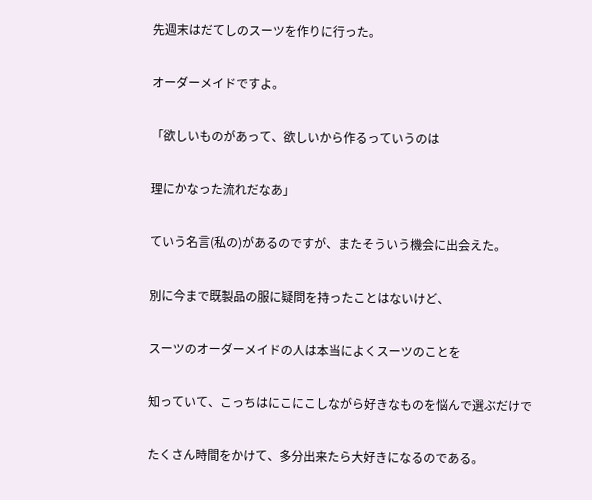先週末はだてしのスーツを作りに行った。

オーダーメイドですよ。

「欲しいものがあって、欲しいから作るっていうのは

理にかなった流れだなあ」

ていう名言(私の)があるのですが、またそういう機会に出会えた。

別に今まで既製品の服に疑問を持ったことはないけど、

スーツのオーダーメイドの人は本当によくスーツのことを

知っていて、こっちはにこにこしながら好きなものを悩んで選ぶだけで

たくさん時間をかけて、多分出来たら大好きになるのである。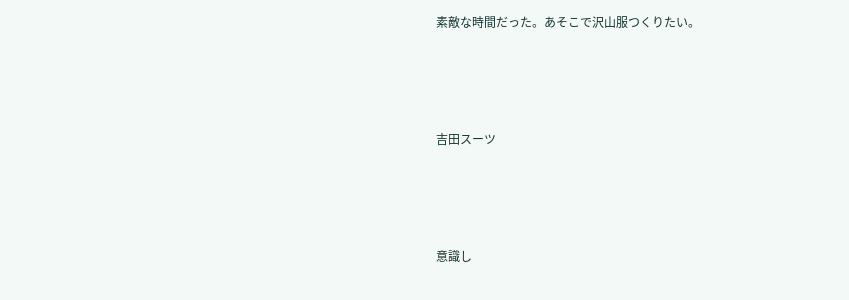素敵な時間だった。あそこで沢山服つくりたい。




吉田スーツ




意識し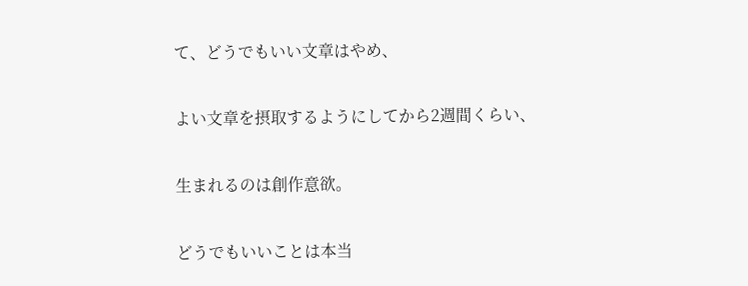て、どうでもいい文章はやめ、

よい文章を摂取するようにしてから2週間くらい、

生まれるのは創作意欲。

どうでもいいことは本当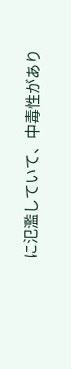に氾濫していて、中毒性があり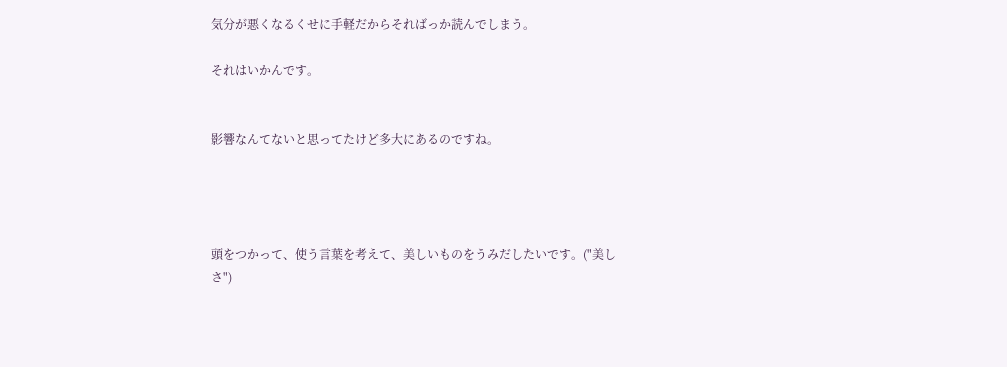気分が悪くなるくせに手軽だからそればっか読んでしまう。

それはいかんです。


影響なんてないと思ってたけど多大にあるのですね。




頭をつかって、使う言葉を考えて、美しいものをうみだしたいです。("美しさ")